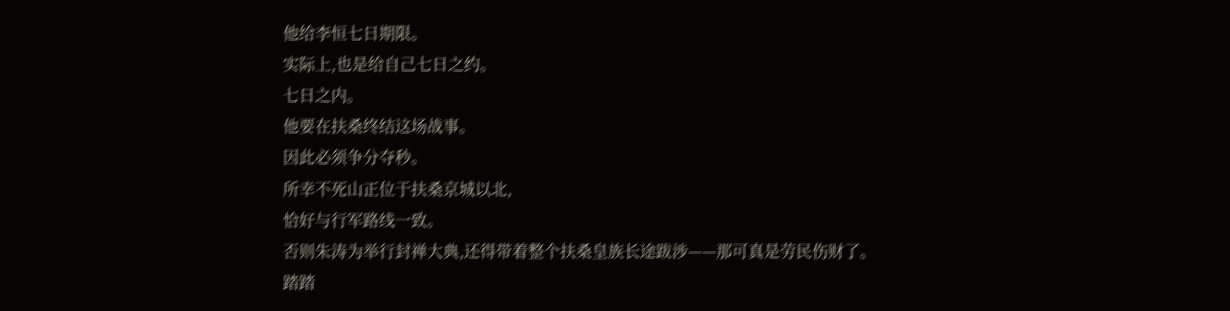他给李恒七日期限。
实际上,也是给自己七日之约。
七日之内。
他要在扶桑终结这场战事。
因此必须争分夺秒。
所幸不死山正位于扶桑京城以北,
恰好与行军路线一致。
否则朱涛为举行封禅大典,还得带着整个扶桑皇族长途跋涉——那可真是劳民伤财了。
踏踏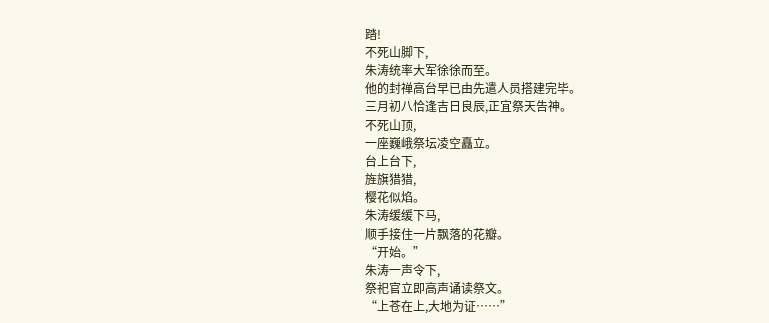踏!
不死山脚下,
朱涛统率大军徐徐而至。
他的封禅高台早已由先遣人员搭建完毕。
三月初八恰逢吉日良辰,正宜祭天告神。
不死山顶,
一座巍峨祭坛凌空矗立。
台上台下,
旌旗猎猎,
樱花似焰。
朱涛缓缓下马,
顺手接住一片飘落的花瓣。
“开始。”
朱涛一声令下,
祭祀官立即高声诵读祭文。
“上苍在上,大地为证……”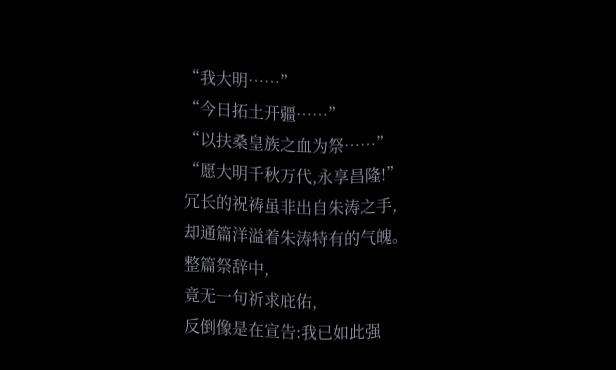“我大明……”
“今日拓土开疆……”
“以扶桑皇族之血为祭……”
“愿大明千秋万代,永享昌隆!”
冗长的祝祷虽非出自朱涛之手,
却通篇洋溢着朱涛特有的气魄。
整篇祭辞中,
竟无一句祈求庇佑,
反倒像是在宣告:我已如此强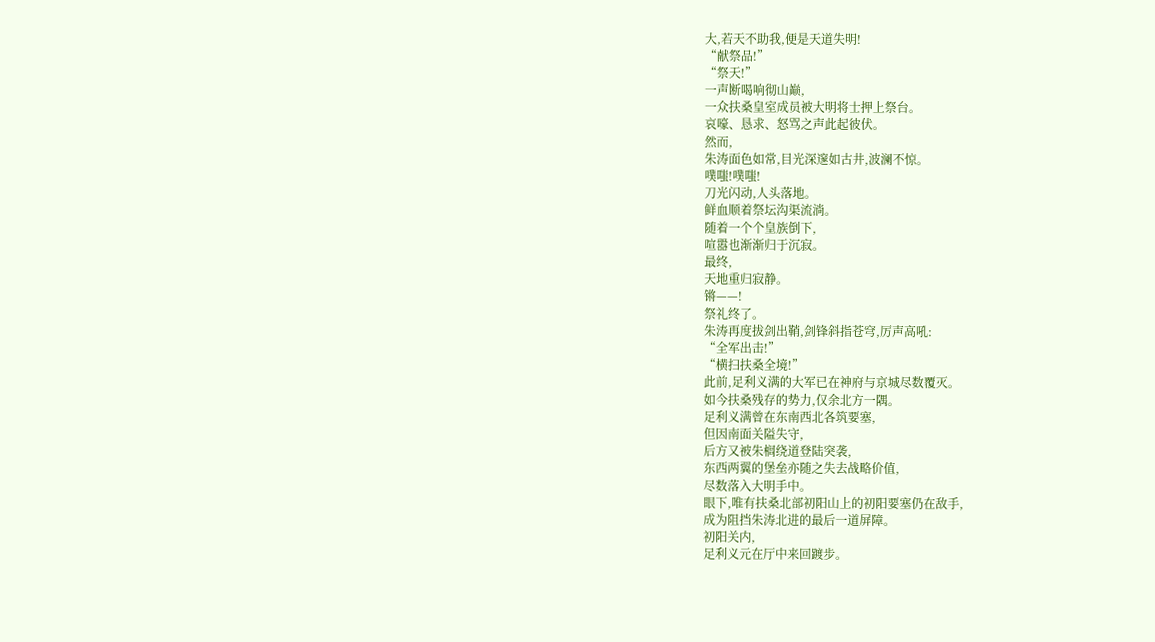大,若天不助我,便是天道失明!
“献祭品!”
“祭天!”
一声断喝响彻山巅,
一众扶桑皇室成员被大明将士押上祭台。
哀嚎、恳求、怒骂之声此起彼伏。
然而,
朱涛面色如常,目光深邃如古井,波澜不惊。
噗嗤!噗嗤!
刀光闪动,人头落地。
鲜血顺着祭坛沟渠流淌。
随着一个个皇族倒下,
喧嚣也渐渐归于沉寂。
最终,
天地重归寂静。
锵——!
祭礼终了。
朱涛再度拔剑出鞘,剑锋斜指苍穹,厉声高吼:
“全军出击!”
“横扫扶桑全境!”
此前,足利义满的大军已在神府与京城尽数覆灭。
如今扶桑残存的势力,仅余北方一隅。
足利义满曾在东南西北各筑要塞,
但因南面关隘失守,
后方又被朱榈绕道登陆突袭,
东西两翼的堡垒亦随之失去战略价值,
尽数落入大明手中。
眼下,唯有扶桑北部初阳山上的初阳要塞仍在敌手,
成为阻挡朱涛北进的最后一道屏障。
初阳关内,
足利义元在厅中来回踱步。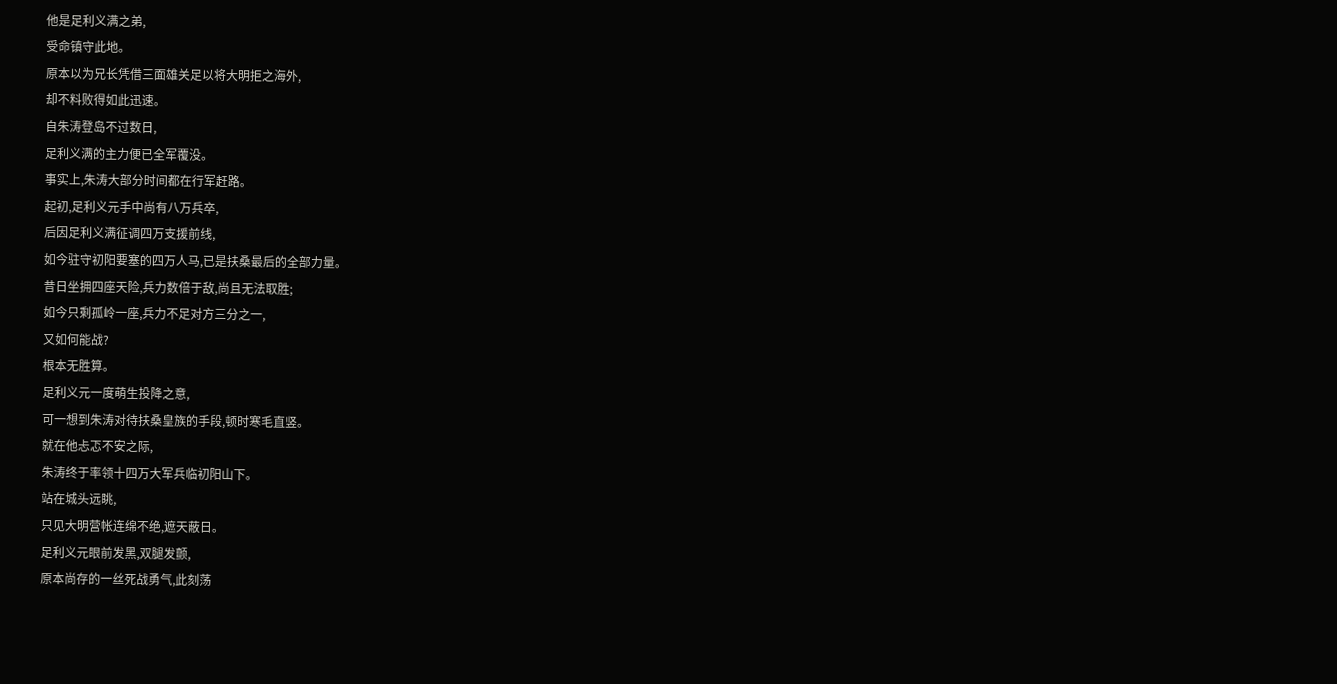他是足利义满之弟,
受命镇守此地。
原本以为兄长凭借三面雄关足以将大明拒之海外,
却不料败得如此迅速。
自朱涛登岛不过数日,
足利义满的主力便已全军覆没。
事实上,朱涛大部分时间都在行军赶路。
起初,足利义元手中尚有八万兵卒,
后因足利义满征调四万支援前线,
如今驻守初阳要塞的四万人马,已是扶桑最后的全部力量。
昔日坐拥四座天险,兵力数倍于敌,尚且无法取胜;
如今只剩孤岭一座,兵力不足对方三分之一,
又如何能战?
根本无胜算。
足利义元一度萌生投降之意,
可一想到朱涛对待扶桑皇族的手段,顿时寒毛直竖。
就在他忐忑不安之际,
朱涛终于率领十四万大军兵临初阳山下。
站在城头远眺,
只见大明营帐连绵不绝,遮天蔽日。
足利义元眼前发黑,双腿发颤,
原本尚存的一丝死战勇气,此刻荡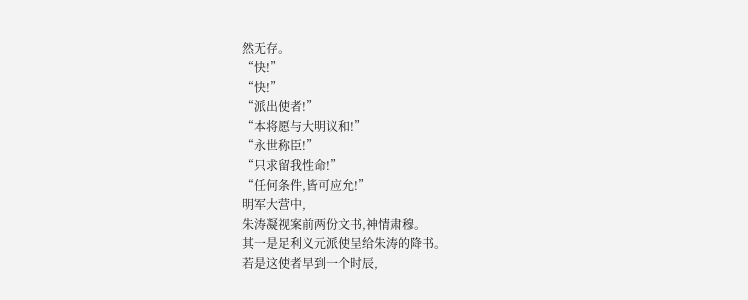然无存。
“快!”
“快!”
“派出使者!”
“本将愿与大明议和!”
“永世称臣!”
“只求留我性命!”
“任何条件,皆可应允!”
明军大营中,
朱涛凝视案前两份文书,神情肃穆。
其一是足利义元派使呈给朱涛的降书。
若是这使者早到一个时辰,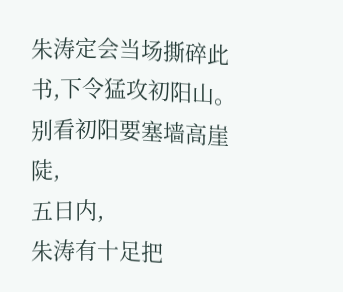朱涛定会当场撕碎此书,下令猛攻初阳山。
别看初阳要塞墙高崖陡,
五日内,
朱涛有十足把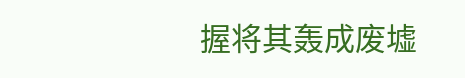握将其轰成废墟